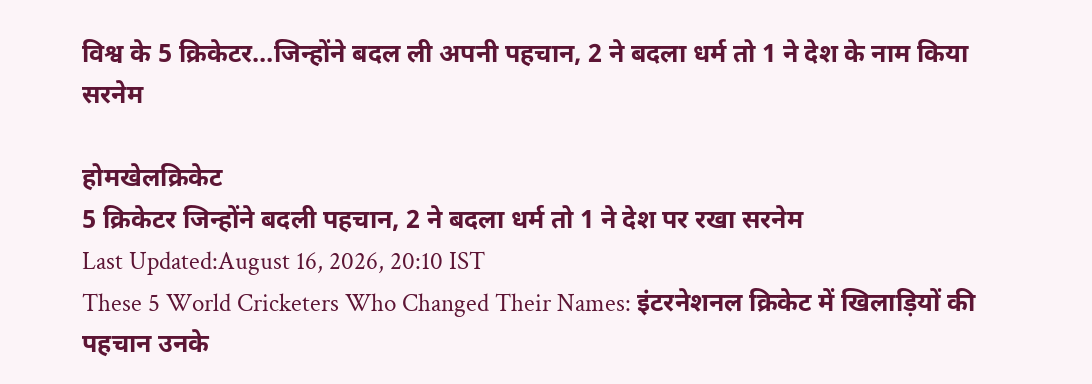विश्व के 5 क्रिकेटर…जिन्होंने बदल ली अपनी पहचान, 2 ने बदला धर्म तो 1 ने देश के नाम किया सरनेम

होमखेलक्रिकेट
5 क्रिकेटर जिन्होंने बदली पहचान, 2 ने बदला धर्म तो 1 ने देश पर रखा सरनेम
Last Updated:August 16, 2026, 20:10 IST
These 5 World Cricketers Who Changed Their Names: इंटरनेशनल क्रिकेट में खिलाड़ियों की पहचान उनके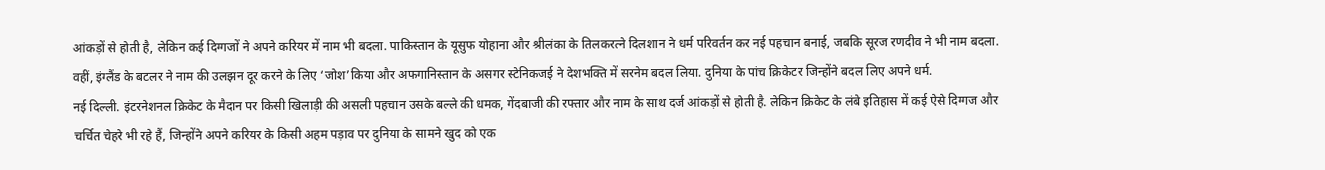आंकड़ों से होती है, लेकिन कई दिग्गजों ने अपने करियर में नाम भी बदला. पाकिस्तान के यूसुफ योहाना और श्रीलंका के तिलकरत्ने दिलशान ने धर्म परिवर्तन कर नई पहचान बनाई, जबकि सूरज रणदीव ने भी नाम बदला. वहीं, इंग्लैंड के बटलर ने नाम की उलझन दूर करने के लिए ‘जोश’किया और अफगानिस्तान के असगर स्टेनिकजई ने देशभक्ति में सरनेम बदल लिया. दुनिया के पांच क्रिकेटर जिन्होंने बदल लिए अपने धर्म.
नई दिल्ली. इंटरनेशनल क्रिकेट के मैदान पर किसी खिलाड़ी की असली पहचान उसके बल्ले की धमक, गेंदबाजी की रफ्तार और नाम के साथ दर्ज आंकड़ों से होती है. लेकिन क्रिकेट के लंबे इतिहास में कई ऐसे दिग्गज और चर्चित चेहरे भी रहे हैं, जिन्होंने अपने करियर के किसी अहम पड़ाव पर दुनिया के सामने खुद को एक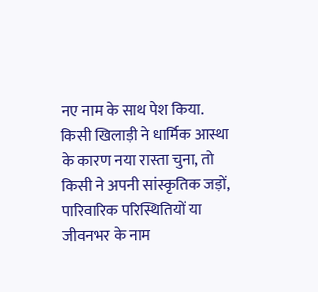नए नाम के साथ पेश किया. किसी खिलाड़ी ने धार्मिक आस्था के कारण नया रास्ता चुना, तो किसी ने अपनी सांस्कृतिक जड़ों, पारिवारिक परिस्थितियों या जीवनभर के नाम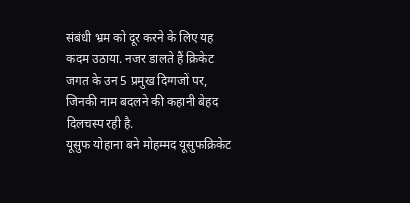संबंधी भ्रम को दूर करने के लिए यह कदम उठाया. नजर डालते हैं क्रिकेट जगत के उन 5 प्रमुख दिग्गजों पर, जिनकी नाम बदलने की कहानी बेहद दिलचस्प रही है.
यूसुफ योहाना बने मोहम्मद यूसुफक्रिकेट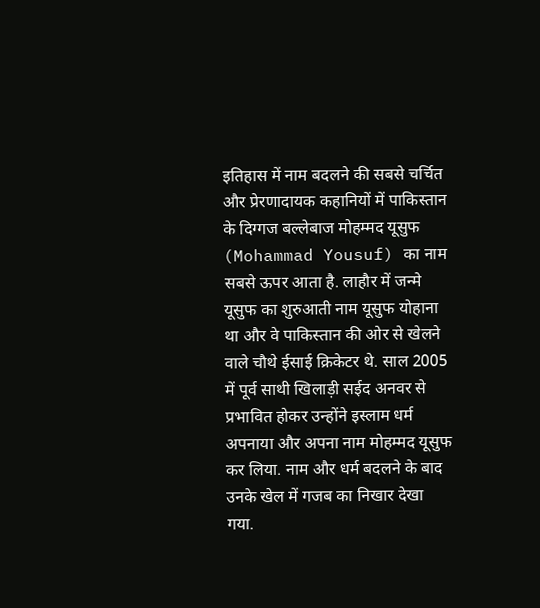इतिहास में नाम बदलने की सबसे चर्चित और प्रेरणादायक कहानियों में पाकिस्तान के दिग्गज बल्लेबाज मोहम्मद यूसुफ (Mohammad Yousuf) का नाम सबसे ऊपर आता है. लाहौर में जन्मे यूसुफ का शुरुआती नाम यूसुफ योहाना था और वे पाकिस्तान की ओर से खेलने वाले चौथे ईसाई क्रिकेटर थे. साल 2005 में पूर्व साथी खिलाड़ी सईद अनवर से प्रभावित होकर उन्होंने इस्लाम धर्म अपनाया और अपना नाम मोहम्मद यूसुफ कर लिया. नाम और धर्म बदलने के बाद उनके खेल में गजब का निखार देखा गया.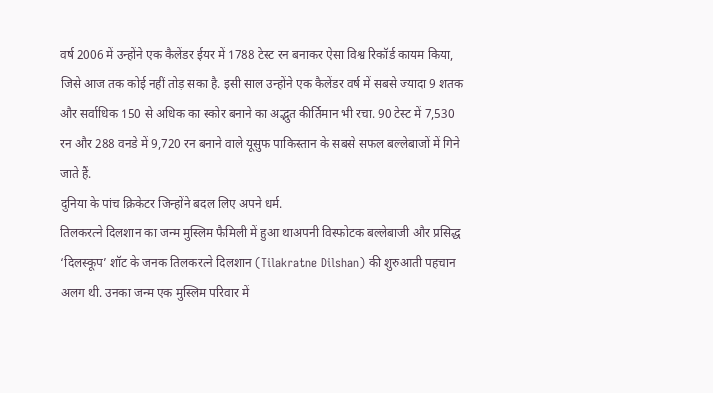वर्ष 2006 में उन्होंने एक कैलेंडर ईयर में 1788 टेस्ट रन बनाकर ऐसा विश्व रिकॉर्ड कायम किया, जिसे आज तक कोई नहीं तोड़ सका है. इसी साल उन्होंने एक कैलेंडर वर्ष में सबसे ज्यादा 9 शतक और सर्वाधिक 150 से अधिक का स्कोर बनाने का अद्भुत कीर्तिमान भी रचा. 90 टेस्ट में 7,530 रन और 288 वनडे में 9,720 रन बनाने वाले यूसुफ पाकिस्तान के सबसे सफल बल्लेबाजों में गिने जाते हैं.
दुनिया के पांच क्रिकेटर जिन्होंने बदल लिए अपने धर्म.
तिलकरत्ने दिलशान का जन्म मुस्लिम फैमिली में हुआ थाअपनी विस्फोटक बल्लेबाजी और प्रसिद्ध ‘दिलस्कूप’ शॉट के जनक तिलकरत्ने दिलशान (Tilakratne Dilshan) की शुरुआती पहचान अलग थी. उनका जन्म एक मुस्लिम परिवार में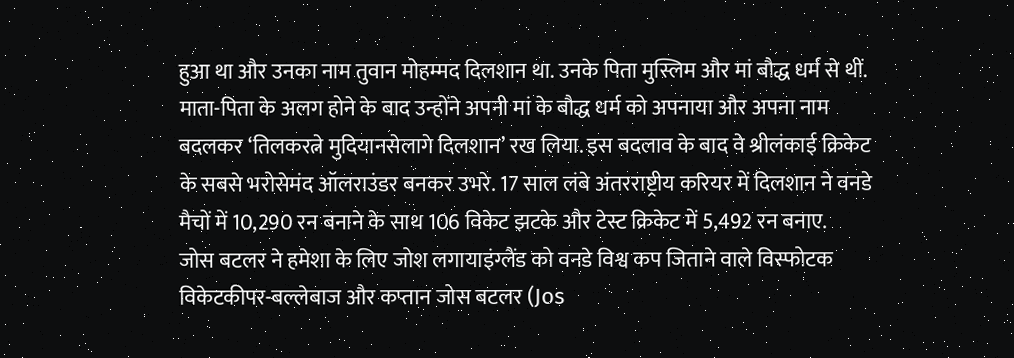हुआ था और उनका नाम तुवान मोहम्मद दिलशान था. उनके पिता मुस्लिम और मां बौद्ध धर्म से थीं. माता-पिता के अलग होने के बाद उन्होंने अपनी मां के बौद्ध धर्म को अपनाया और अपना नाम बदलकर ‘तिलकरत्ने मुदियानसेलागे दिलशान’ रख लिया. इस बदलाव के बाद वे श्रीलंकाई क्रिकेट के सबसे भरोसेमंद ऑलराउंडर बनकर उभरे. 17 साल लंबे अंतरराष्ट्रीय करियर में दिलशान ने वनडे मैचों में 10,290 रन बनाने के साथ 106 विकेट झटके और टेस्ट क्रिकेट में 5,492 रन बनाए.
जोस बटलर ने हमेशा के लिए जोश लगायाइंग्लैंड को वनडे विश्व कप जिताने वाले विस्फोटक विकेटकीपर-बल्लेबाज और कप्तान जोस बटलर (Jos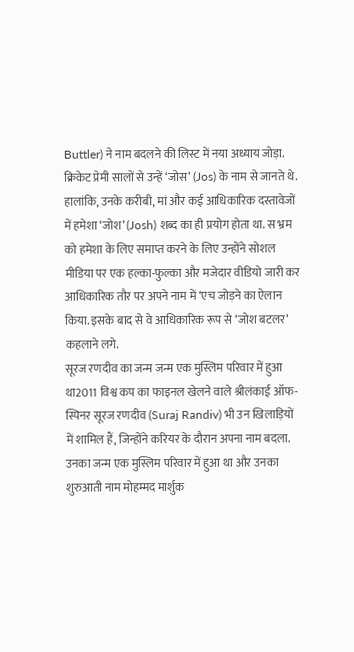Buttler) ने नाम बदलने की लिस्ट में नया अध्याय जोड़ा. क्रिकेट प्रेमी सालों से उन्हें ‘जोस’ (Jos) के नाम से जानते थे. हालांकि, उनके करीबी, मां और कई आधिकारिक दस्तावेजों में हमेशा ‘जोश’ (Josh) शब्द का ही प्रयोग होता था. स भ्रम को हमेशा के लिए समाप्त करने के लिए उन्होंने सोशल मीडिया पर एक हल्का-फुल्का और मजेदार वीडियो जारी कर आधिकारिक तौर पर अपने नाम में ‘एच जोड़ने का ऐलान किया. इसके बाद से वे आधिकारिक रूप से ‘जोश बटलर’ कहलाने लगे.
सूरज रणदीव का जन्म जन्म एक मुस्लिम परिवार में हुआ था2011 विश्व कप का फाइनल खेलने वाले श्रीलंकाई ऑफ-स्पिनर सूरज रणदीव (Suraj Randiv) भी उन खिलाड़ियों में शामिल हैं, जिन्होंने करियर के दौरान अपना नाम बदला. उनका जन्म एक मुस्लिम परिवार में हुआ था और उनका शुरुआती नाम मोहम्मद मार्शुक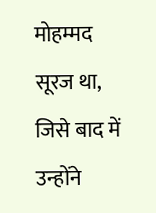मोहम्मद सूरज था, जिसे बाद में उन्होंने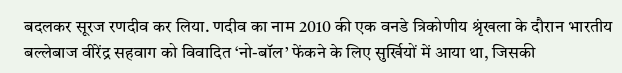बदलकर सूरज रणदीव कर लिया. णदीव का नाम 2010 की एक वनडे त्रिकोणीय श्रृंखला के दौरान भारतीय बल्लेबाज वीरेंद्र सहवाग को विवादित ‘नो-बॉल’ फेंकने के लिए सुर्खियों में आया था, जिसकी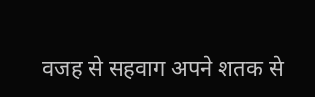वजह से सहवाग अपने शतक से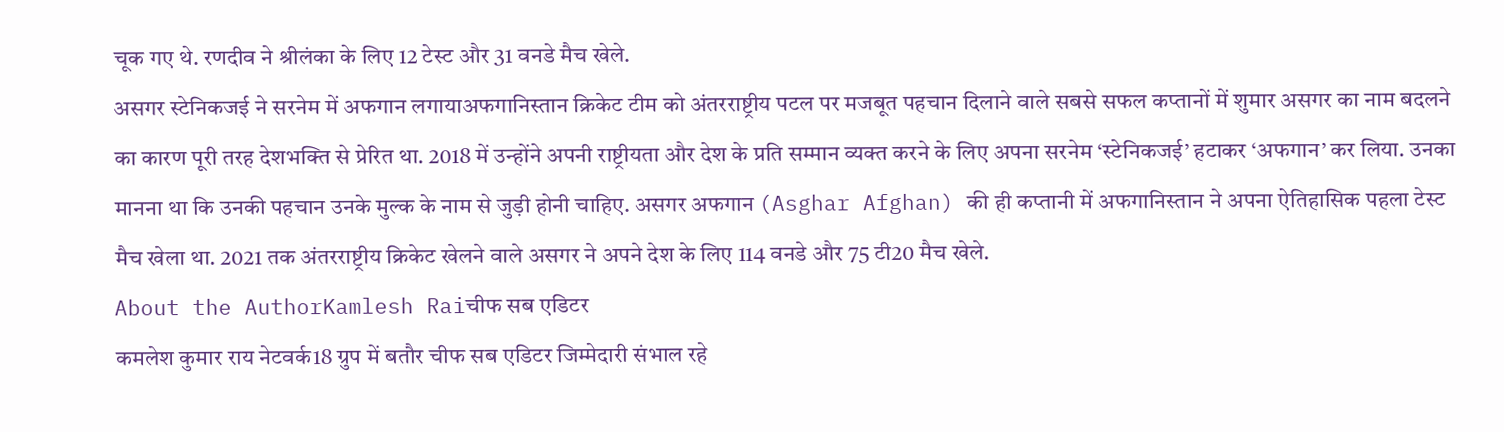चूक गए थे. रणदीव ने श्रीलंका के लिए 12 टेस्ट और 31 वनडे मैच खेले.
असगर स्टेनिकजई ने सरनेम में अफगान लगायाअफगानिस्तान क्रिकेट टीम को अंतरराष्ट्रीय पटल पर मजबूत पहचान दिलाने वाले सबसे सफल कप्तानों में शुमार असगर का नाम बदलने का कारण पूरी तरह देशभक्ति से प्रेरित था. 2018 में उन्होंने अपनी राष्ट्रीयता और देश के प्रति सम्मान व्यक्त करने के लिए अपना सरनेम ‘स्टेनिकजई’ हटाकर ‘अफगान’ कर लिया. उनका मानना था कि उनकी पहचान उनके मुल्क के नाम से जुड़ी होनी चाहिए. असगर अफगान (Asghar Afghan) की ही कप्तानी में अफगानिस्तान ने अपना ऐतिहासिक पहला टेस्ट मैच खेला था. 2021 तक अंतरराष्ट्रीय क्रिकेट खेलने वाले असगर ने अपने देश के लिए 114 वनडे और 75 टी20 मैच खेले.
About the AuthorKamlesh Raiचीफ सब एडिटर
कमलेश कुमार राय नेटवर्क18 ग्रुप में बतौर चीफ सब एडिटर जिम्मेदारी संभाल रहे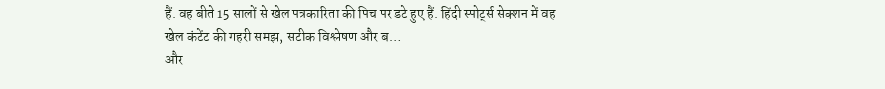हैं. वह बीते 15 सालों से खेल पत्रकारिता की पिच पर डटे हुए हैं. हिंदी स्पोर्ट्स सेक्शन में वह खेल कंटेंट की गहरी समझ, सटीक विश्लेषण और ब…
और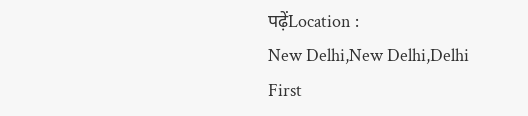पढ़ेंLocation :
New Delhi,New Delhi,Delhi
First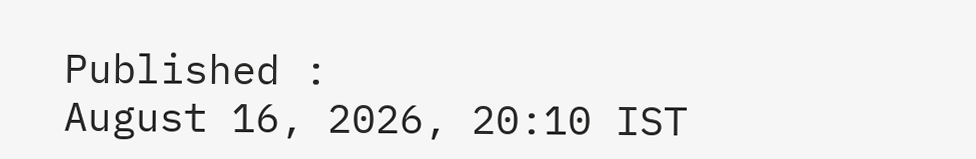Published :
August 16, 2026, 20:10 IST